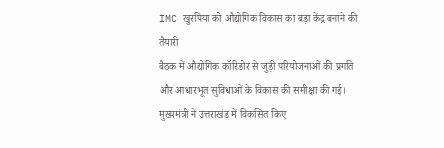IMC खुरपिया को औद्योगिक विकास का बड़ा केंद्र बनाने की तैयारी
बैठक में औद्योगिक कॉरिडोर से जुड़ी परियोजनाओं की प्रगति और आधारभूत सुविधाओं के विकास की समीक्षा की गई। मुख्यमंत्री ने उत्तराखंड में विकसित किए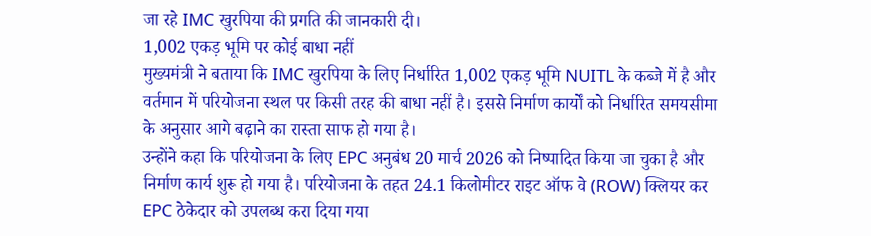जा रहे IMC खुरपिया की प्रगति की जानकारी दी।
1,002 एकड़ भूमि पर कोई बाधा नहीं
मुख्यमंत्री ने बताया कि IMC खुरपिया के लिए निर्धारित 1,002 एकड़ भूमि NUITL के कब्जे में है और वर्तमान में परियोजना स्थल पर किसी तरह की बाधा नहीं है। इससे निर्माण कार्यों को निर्धारित समयसीमा के अनुसार आगे बढ़ाने का रास्ता साफ हो गया है।
उन्होंने कहा कि परियोजना के लिए EPC अनुबंध 20 मार्च 2026 को निष्पादित किया जा चुका है और निर्माण कार्य शुरू हो गया है। परियोजना के तहत 24.1 किलोमीटर राइट ऑफ वे (ROW) क्लियर कर EPC ठेकेदार को उपलब्ध करा दिया गया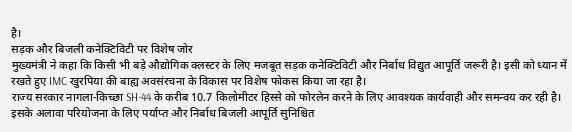है।
सड़क और बिजली कनेक्टिविटी पर विशेष जोर
मुख्यमंत्री ने कहा कि किसी भी बड़े औद्योगिक क्लस्टर के लिए मजबूत सड़क कनेक्टिविटी और निर्बाध विद्युत आपूर्ति जरूरी है। इसी को ध्यान में रखते हुए IMC खुरपिया की बाह्य अवसंरचना के विकास पर विशेष फोकस किया जा रहा है।
राज्य सरकार नागला-किच्छा SH-44 के करीब 10.7 किलोमीटर हिस्से को फोरलेन करने के लिए आवश्यक कार्यवाही और समन्वय कर रही है। इसके अलावा परियोजना के लिए पर्याप्त और निर्बाध बिजली आपूर्ति सुनिश्चित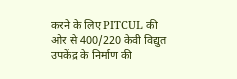करने के लिए PITCUL की ओर से 400/220 केवी विद्युत उपकेंद्र के निर्माण की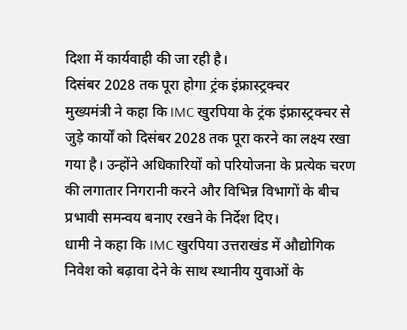दिशा में कार्यवाही की जा रही है।
दिसंबर 2028 तक पूरा होगा ट्रंक इंफ्रास्ट्रक्चर
मुख्यमंत्री ने कहा कि IMC खुरपिया के ट्रंक इंफ्रास्ट्रक्चर से जुड़े कार्यों को दिसंबर 2028 तक पूरा करने का लक्ष्य रखा गया है। उन्होंने अधिकारियों को परियोजना के प्रत्येक चरण की लगातार निगरानी करने और विभिन्न विभागों के बीच प्रभावी समन्वय बनाए रखने के निर्देश दिए।
धामी ने कहा कि IMC खुरपिया उत्तराखंड में औद्योगिक निवेश को बढ़ावा देने के साथ स्थानीय युवाओं के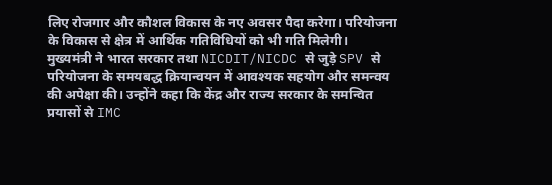लिए रोजगार और कौशल विकास के नए अवसर पैदा करेगा। परियोजना के विकास से क्षेत्र में आर्थिक गतिविधियों को भी गति मिलेगी।
मुख्यमंत्री ने भारत सरकार तथा NICDIT/NICDC से जुड़े SPV से परियोजना के समयबद्ध क्रियान्वयन में आवश्यक सहयोग और समन्वय की अपेक्षा की। उन्होंने कहा कि केंद्र और राज्य सरकार के समन्वित प्रयासों से IMC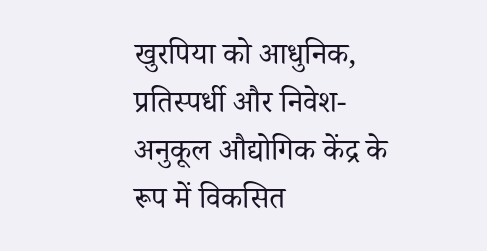खुरपिया को आधुनिक, प्रतिस्पर्धी और निवेश-अनुकूल औद्योगिक केंद्र के रूप में विकसित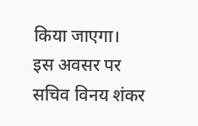किया जाएगा।
इस अवसर पर सचिव विनय शंकर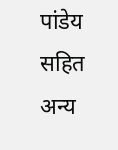पांडेय सहित अन्य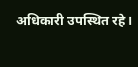अधिकारी उपस्थित रहे।